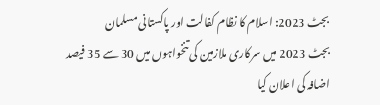بجٹ 2023: اسلام کا نظام کفالت اور پاکستانی مسلمان
بجٹ 2023 میں سرکاری ملازمین کی تنخواہوں میں 30 سے 35 فیصد اضافہ کی اعلان کیا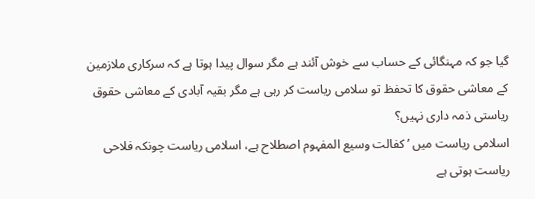گیا جو کہ مہنگائی کے حساب سے خوش آئند ہے مگر سوال پیدا ہوتا ہے کہ سرکاری ملازمین کے معاشی حقوق کا تحفظ تو سلامی ریاست کر رہی ہے مگر بقیہ آبادی کے معاشی حقوق ریاستی ذمہ داری نہیں؟
اسلامی ریاست میں ’کفالت وسیع المفہوم اصطلاح ہے، اسلامی ریاست چونکہ فلاحی ریاست ہوتی ہے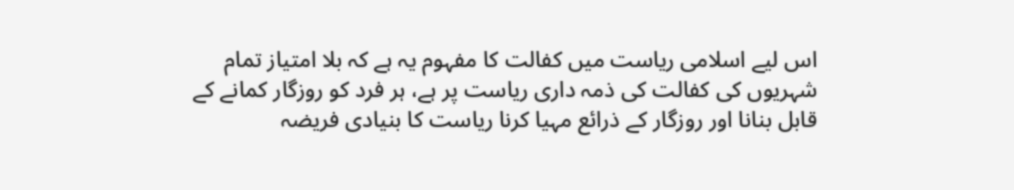اس لیے اسلامی ریاست میں کفالت کا مفہوم یہ ہے کہ بلا امتیاز تمام شہریوں کی کفالت کی ذمہ داری ریاست پر ہے، ہر فرد کو روزگار کمانے کے قابل بنانا اور روزگار کے ذرائع مہیا کرنا ریاست کا بنیادی فریضہ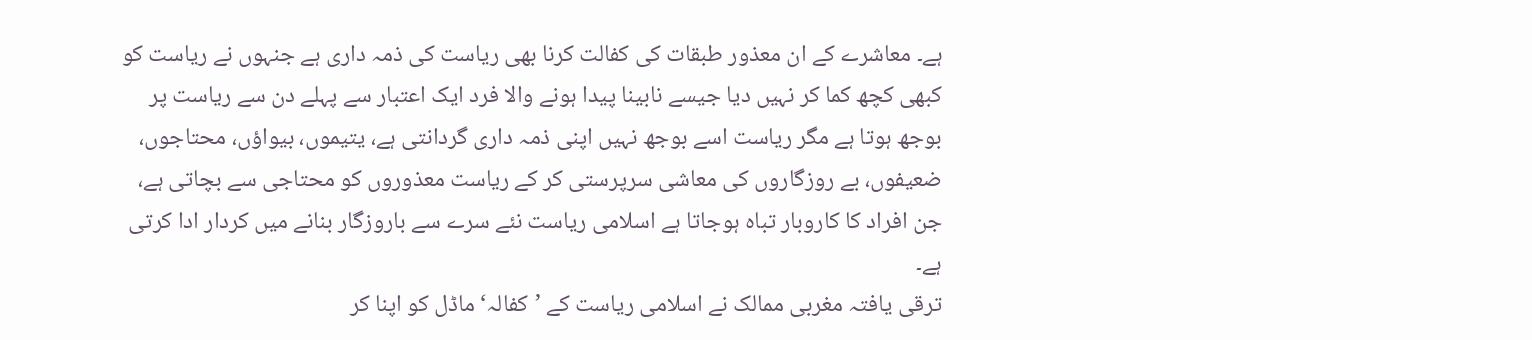ہے۔ معاشرے کے ان معذور طبقات کی کفالت کرنا بھی ریاست کی ذمہ داری ہے جنہوں نے ریاست کو کبھی کچھ کما کر نہیں دیا جیسے نابینا پیدا ہونے والا فرد ایک اعتبار سے پہلے دن سے ریاست پر بوجھ ہوتا ہے مگر ریاست اسے بوجھ نہیں اپنی ذمہ داری گردانتی ہے، یتیموں، بیواؤں، محتاجوں، ضعیفوں، بے روزگاروں کی معاشی سرپرستی کر کے ریاست معذوروں کو محتاجی سے بچاتی ہے، جن افراد کا کاروبار تباہ ہوجاتا ہے اسلامی ریاست نئے سرے سے باروزگار بنانے میں کردار ادا کرتی ہے۔
ترقی یافتہ مغربی ممالک نے اسلامی ریاست کے ’کفالہ‘ ماڈل کو اپنا کر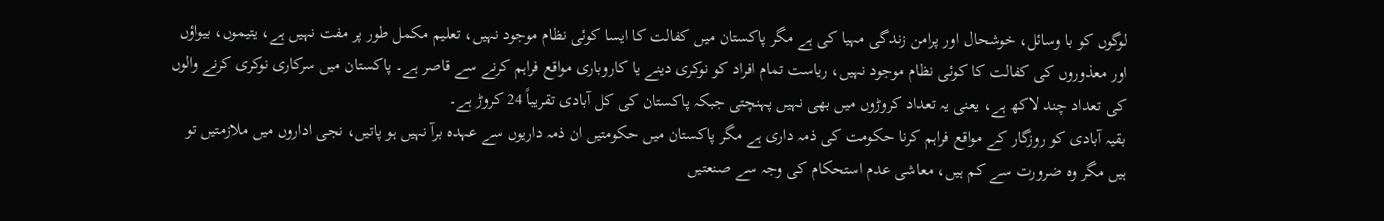لوگوں کو با وسائل، خوشحال اور پرامن زندگی مہیا کی ہے مگر پاکستان میں کفالت کا ایسا کوئی نظام موجود نہیں، تعلیم مکمل طور پر مفت نہیں ہے، یتیموں، بیواؤں اور معذوروں کی کفالت کا کوئی نظام موجود نہیں، ریاست تمام افراد کو نوکری دینے یا کاروباری مواقع فراہم کرنے سے قاصر ہے۔ پاکستان میں سرکاری نوکری کرنے والوں کی تعداد چند لاکھ ہے، یعنی یہ تعداد کروڑوں میں بھی نہیں پہنچتی جبکہ پاکستان کی کل آبادی تقریباً 24 کروڑ ہے۔
بقیہ آبادی کو روزگار کے مواقع فراہم کرنا حکومت کی ذمہ داری ہے مگر پاکستان میں حکومتیں ان ذمہ داریوں سے عہدہ برآ نہیں ہو پاتیں، نجی اداروں میں ملازمتیں تو ہیں مگر وہ ضرورت سے کم ہیں، معاشی عدم استحکام کی وجہ سے صنعتیں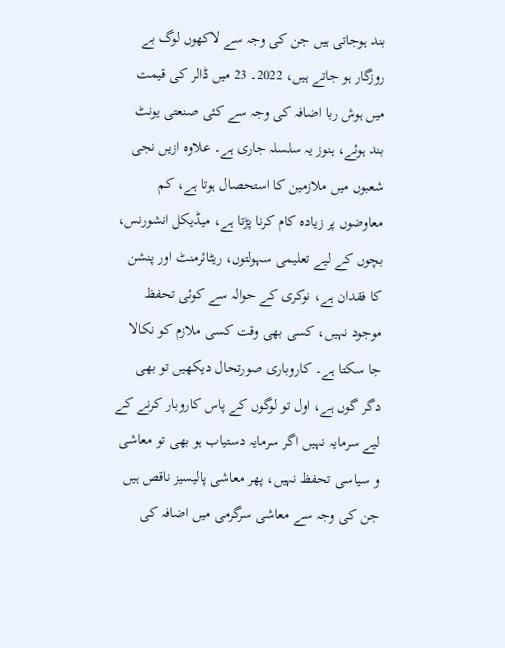بند ہوجاتی ہیں جن کی وجہ سے لاکھوں لوگ بے روزگار ہو جاتے ہیں، 2022۔ 23 میں ڈالر کی قیمت میں ہوش ربا اضافہ کی وجہ سے کئی صنعتی یونٹ بند ہوئے، ہنوز یہ سلسلہ جاری ہے۔ علاوہ ازیں نجی شعبوں میں ملازمین کا استحصال ہوتا ہے، کم معاوضوں پر زیادہ کام کرنا پڑتا ہے، میڈیکل انشورنس، بچوں کے لیے تعلیمی سہولتوں، ریٹائرمنٹ اور پنشن کا فقدان ہے، نوکری کے حوالہ سے کوئی تحفظ موجود نہیں، کسی بھی وقت کسی ملازم کو نکالا جا سکتا ہے۔ کاروباری صورتحال دیکھیں تو بھی دگر گوں ہے، اول تو لوگوں کے پاس کاروبار کرنے کے لیے سرمایہ نہیں اگر سرمایہ دستیاب ہو بھی تو معاشی و سیاسی تحفظ نہیں، پھر معاشی پالیسیز ناقص ہیں جن کی وجہ سے معاشی سرگرمی میں اضافہ کی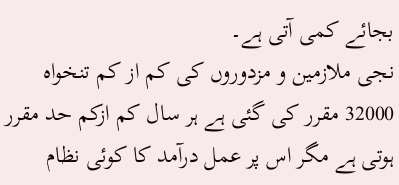بجائے کمی آتی ہے۔
نجی ملازمین و مزدوروں کی کم از کم تنخواہ 32000 مقرر کی گئی ہے ہر سال کم ازکم حد مقرر ہوتی ہے مگر اس پر عمل درآمد کا کوئی نظام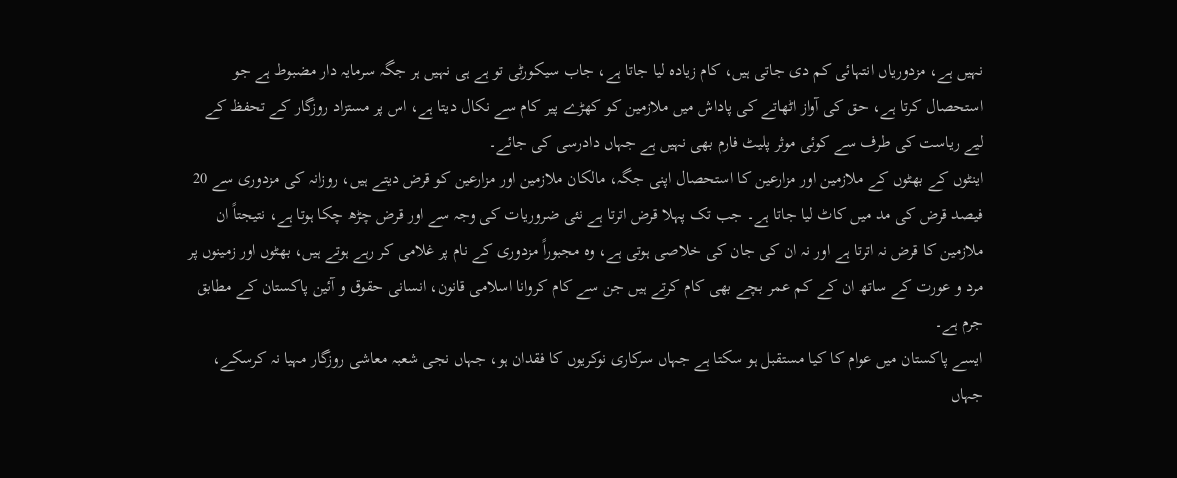نہیں ہے، مزدوریاں انتہائی کم دی جاتی ہیں، کام زیادہ لیا جاتا ہے، جاب سیکورٹی تو ہے ہی نہیں ہر جگہ سرمایہ دار مضبوط ہے جو استحصال کرتا ہے، حق کی آواز اٹھاتے کی پاداش میں ملازمین کو کھڑے پیر کام سے نکال دیتا ہے، اس پر مستزاد روزگار کے تحفظ کے لیے ریاست کی طرف سے کوئی موثر پلیٹ فارم بھی نہیں ہے جہاں دادرسی کی جائے۔
اینٹوں کے بھٹوں کے ملازمین اور مزارعین کا استحصال اپنی جگہ، مالکان ملازمین اور مزارعین کو قرض دیتے ہیں، روزانہ کی مزدوری سے 20 فیصد قرض کی مد میں کاٹ لیا جاتا ہے۔ جب تک پہلا قرض اترتا ہے نئی ضروریات کی وجہ سے اور قرض چڑھ چکا ہوتا ہے، نتیجتاً ان ملازمین کا قرض نہ اترتا ہے اور نہ ان کی جان کی خلاصی ہوتی ہے، وہ مجبوراً مزدوری کے نام پر غلامی کر رہے ہوتے ہیں، بھٹوں اور زمینوں پر مرد و عورت کے ساتھ ان کے کم عمر بچے بھی کام کرتے ہیں جن سے کام کروانا اسلامی قانون، انسانی حقوق و آئین پاکستان کے مطابق جرم ہے۔
ایسے پاکستان میں عوام کا کیا مستقبل ہو سکتا ہے جہاں سرکاری نوکریوں کا فقدان ہو، جہاں نجی شعبہ معاشی روزگار مہیا نہ کرسکے، جہاں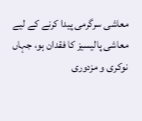معاشی سرگرمی پیدا کرنے کے لیے معاشی پالیسیز کا فقدان ہو، جہاں نوکری و مزدوری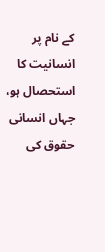کے نام پر انسانیت کا استحصال ہو، جہاں انسانی حقوق کی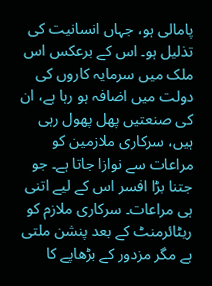پامالی ہو، جہاں انسانیت کی تذلیل ہو۔ اس کے برعکس اس ملک میں سرمایہ کاروں کی دولت میں اضافہ ہو رہا ہے، ان کی صنعتیں پھل پھول رہی ہیں، سرکاری ملازمین کو مراعات سے نوازا جاتا ہے۔ جو جتنا بڑا افسر اس کے لیے اتنی ہی مراعات۔ سرکاری ملازم کو ریٹائرمنٹ کے بعد پنشن ملتی ہے مگر مزدور کے بڑھاپے کا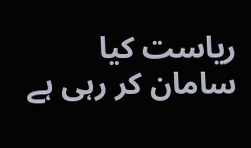ریاست کیا سامان کر رہی ہے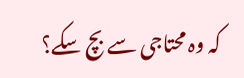کہ وہ محتاجی سے بچ سکے؟